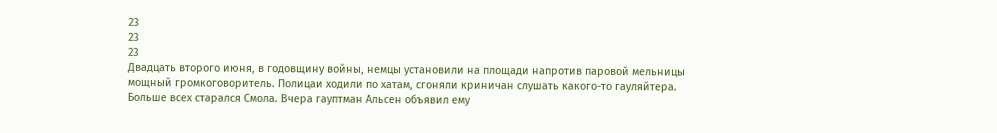23
23
23
Двадцать второго июня, в годовщину войны, немцы установили на площади напротив паровой мельницы мощный громкоговоритель. Полицаи ходили по хатам, сгоняли криничан слушать какого-то гауляйтера.
Больше всех старался Смола. Вчера гауптман Альсен объявил ему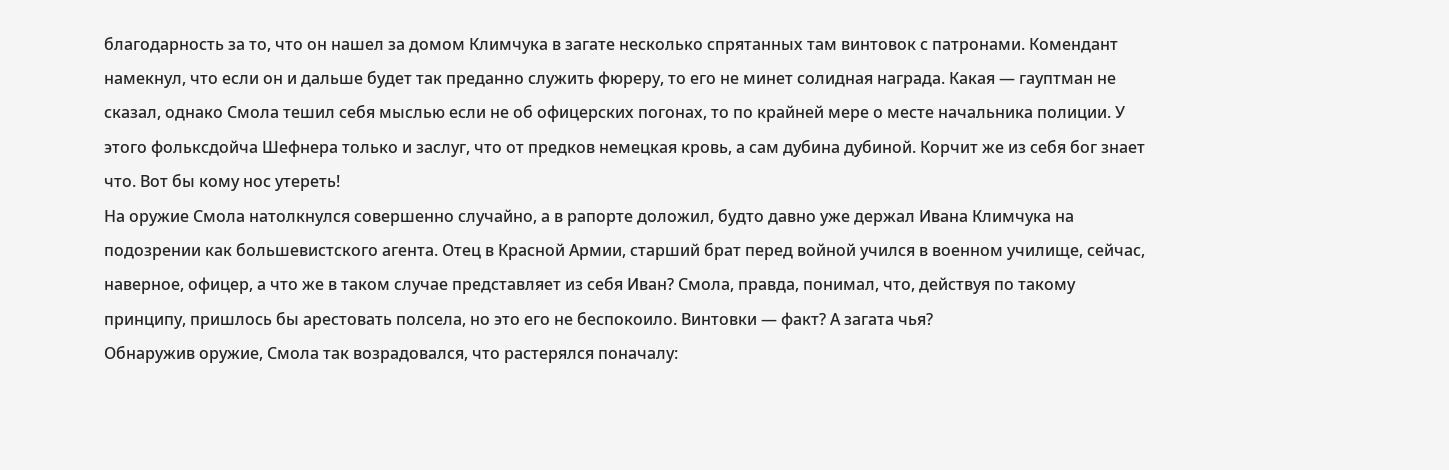благодарность за то, что он нашел за домом Климчука в загате несколько спрятанных там винтовок с патронами. Комендант намекнул, что если он и дальше будет так преданно служить фюреру, то его не минет солидная награда. Какая — гауптман не сказал, однако Смола тешил себя мыслью если не об офицерских погонах, то по крайней мере о месте начальника полиции. У этого фольксдойча Шефнера только и заслуг, что от предков немецкая кровь, а сам дубина дубиной. Корчит же из себя бог знает что. Вот бы кому нос утереть!
На оружие Смола натолкнулся совершенно случайно, а в рапорте доложил, будто давно уже держал Ивана Климчука на подозрении как большевистского агента. Отец в Красной Армии, старший брат перед войной учился в военном училище, сейчас, наверное, офицер, а что же в таком случае представляет из себя Иван? Смола, правда, понимал, что, действуя по такому принципу, пришлось бы арестовать полсела, но это его не беспокоило. Винтовки — факт? А загата чья?
Обнаружив оружие, Смола так возрадовался, что растерялся поначалу: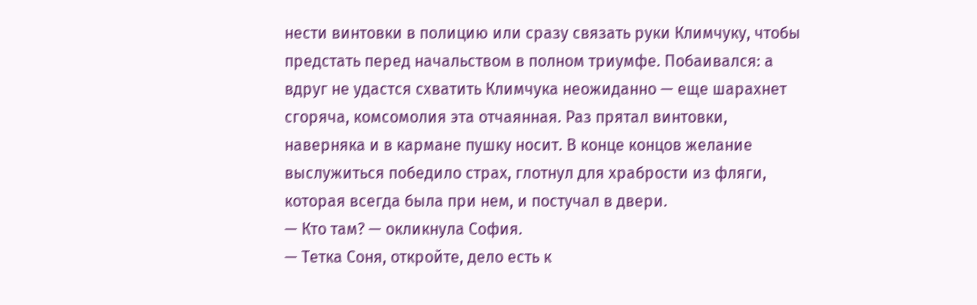нести винтовки в полицию или сразу связать руки Климчуку, чтобы предстать перед начальством в полном триумфе. Побаивался: а вдруг не удастся схватить Климчука неожиданно — еще шарахнет сгоряча, комсомолия эта отчаянная. Раз прятал винтовки, наверняка и в кармане пушку носит. В конце концов желание выслужиться победило страх, глотнул для храбрости из фляги, которая всегда была при нем, и постучал в двери.
— Кто там? — окликнула София.
— Тетка Соня, откройте, дело есть к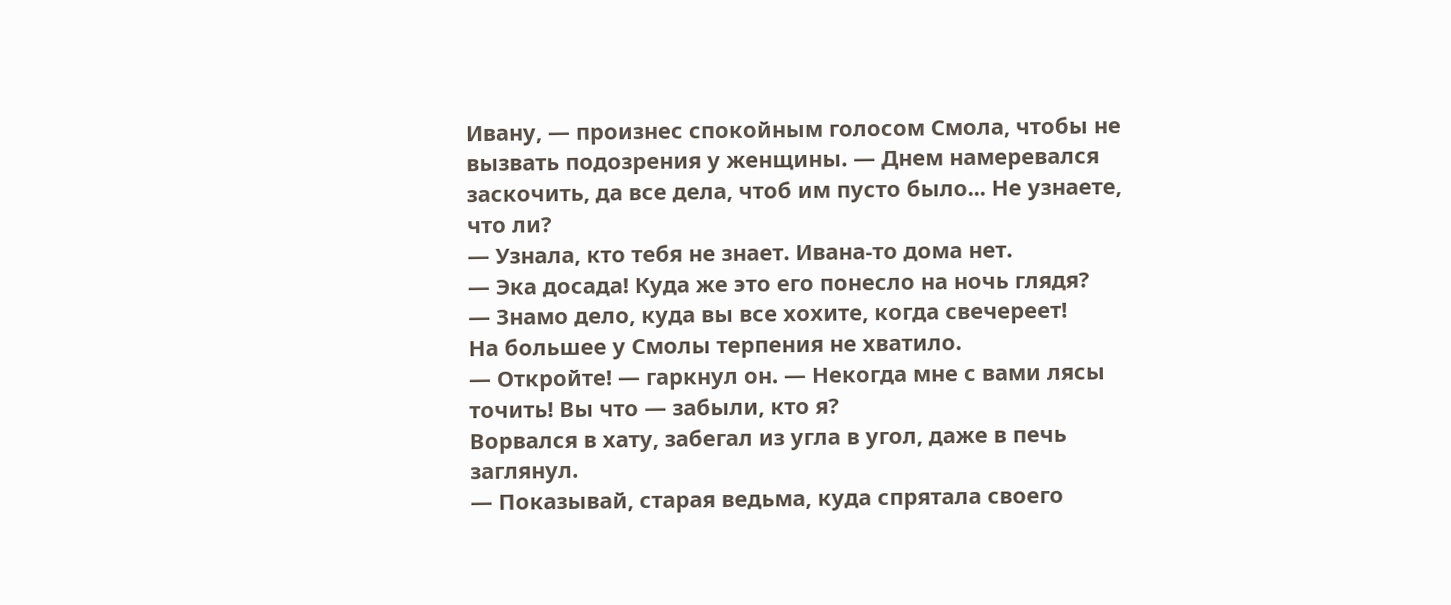Ивану, — произнес спокойным голосом Смола, чтобы не вызвать подозрения у женщины. — Днем намеревался заскочить, да все дела, чтоб им пусто было... Не узнаете, что ли?
— Узнала, кто тебя не знает. Ивана-то дома нет.
— Эка досада! Куда же это его понесло на ночь глядя?
— Знамо дело, куда вы все хохите, когда свечереет!
На большее у Смолы терпения не хватило.
— Откройте! — гаркнул он. — Некогда мне с вами лясы точить! Вы что — забыли, кто я?
Ворвался в хату, забегал из угла в угол, даже в печь заглянул.
— Показывай, старая ведьма, куда спрятала своего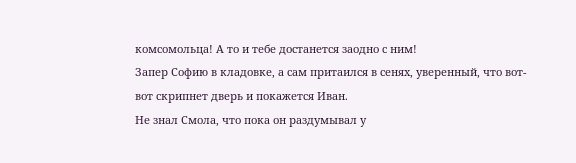комсомольца! А то и тебе достанется заодно с ним!
Запер Софию в кладовке, а сам притаился в сенях, уверенный, что вот-вот скрипнет дверь и покажется Иван.
Не знал Смола, что пока он раздумывал у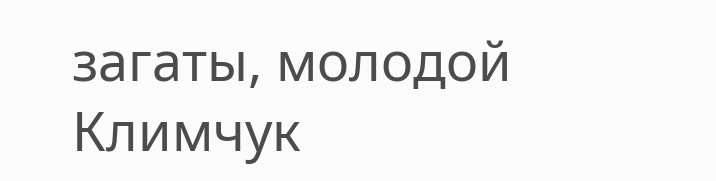загаты, молодой Климчук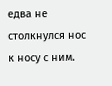едва не столкнулся нос к носу с ним.